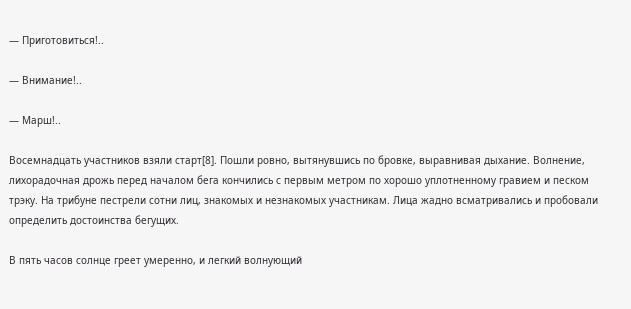— Приготовиться!..

— Внимание!..

— Марш!..

Восемнадцать участников взяли старт[8]. Пошли ровно, вытянувшись по бровке, выравнивая дыхание. Волнение, лихорадочная дрожь перед началом бега кончились с первым метром по хорошо уплотненному гравием и песком трэку. На трибуне пестрели сотни лиц, знакомых и незнакомых участникам. Лица жадно всматривались и пробовали определить достоинства бегущих.

В пять часов солнце греет умеренно, и легкий волнующий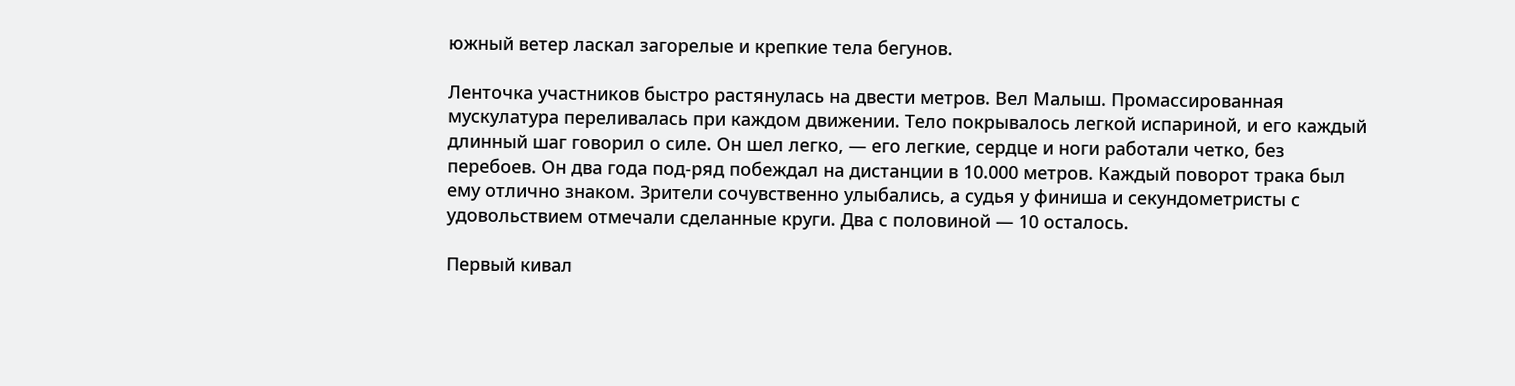южный ветер ласкал загорелые и крепкие тела бегунов.

Ленточка участников быстро растянулась на двести метров. Вел Малыш. Промассированная мускулатура переливалась при каждом движении. Тело покрывалось легкой испариной, и его каждый длинный шаг говорил о силе. Он шел легко, — его легкие, сердце и ноги работали четко, без перебоев. Он два года под-ряд побеждал на дистанции в 10.000 метров. Каждый поворот трака был ему отлично знаком. Зрители сочувственно улыбались, а судья у финиша и секундометристы с удовольствием отмечали сделанные круги. Два с половиной — 10 осталось.

Первый кивал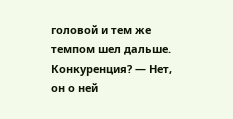головой и тем же темпом шел дальше. Конкуренция? — Нет, он о ней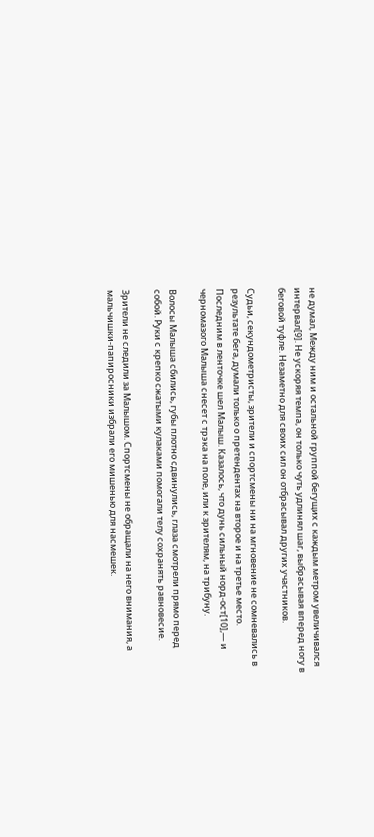не думал, Между ним и остальной группой бегущих с каждым метром увеличивался интервал[9]. Не ускоряя темпа, он только чуть удлинял шаг, выбрасывая вперед ногу в беговой туфле. Незаметно для своих сил он отбрасывал других участников.

Судьи, секундометристы, зрители и спортсмены ни на мгновение не сомневались в результате бега, думали только о претендентах на второе и на третье место. Последним в ленточке шел Малыш. Казалось, что дунь сильный норд-ост[10],— и черномазого Малыша снесет с трэка на поле, или к зрителям, на трибуну.

Волосы Малыша сбились, губы плотно сдвинулись, глаза смотрели прямо перед собой. Руки с крепко сжатыми кулаками помогали телу сохранять равновесие.

Зрители не следили за Малышом. Спортсмены не обращали на него внимания, а мальчишки-папиросники избрали его мишенью для насмешек.